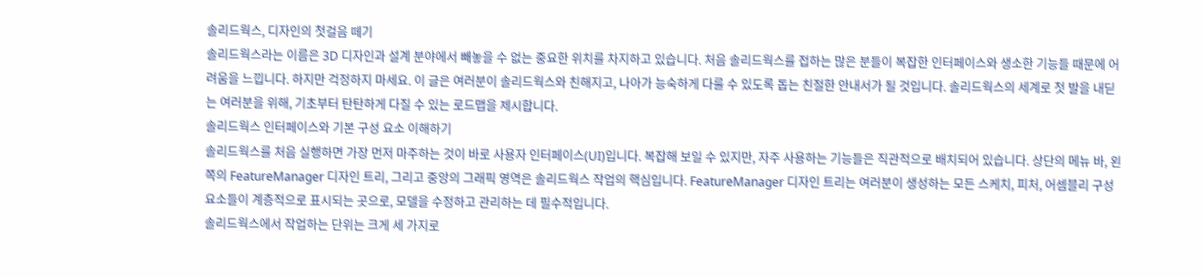솔리드웍스, 디자인의 첫걸음 떼기
솔리드웍스라는 이름은 3D 디자인과 설계 분야에서 빼놓을 수 없는 중요한 위치를 차지하고 있습니다. 처음 솔리드웍스를 접하는 많은 분들이 복잡한 인터페이스와 생소한 기능들 때문에 어려움을 느낍니다. 하지만 걱정하지 마세요. 이 글은 여러분이 솔리드웍스와 친해지고, 나아가 능숙하게 다룰 수 있도록 돕는 친절한 안내서가 될 것입니다. 솔리드웍스의 세계로 첫 발을 내딛는 여러분을 위해, 기초부터 탄탄하게 다질 수 있는 로드맵을 제시합니다.
솔리드웍스 인터페이스와 기본 구성 요소 이해하기
솔리드웍스를 처음 실행하면 가장 먼저 마주하는 것이 바로 사용자 인터페이스(UI)입니다. 복잡해 보일 수 있지만, 자주 사용하는 기능들은 직관적으로 배치되어 있습니다. 상단의 메뉴 바, 왼쪽의 FeatureManager 디자인 트리, 그리고 중앙의 그래픽 영역은 솔리드웍스 작업의 핵심입니다. FeatureManager 디자인 트리는 여러분이 생성하는 모든 스케치, 피처, 어셈블리 구성 요소들이 계층적으로 표시되는 곳으로, 모델을 수정하고 관리하는 데 필수적입니다.
솔리드웍스에서 작업하는 단위는 크게 세 가지로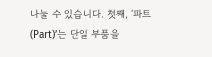나눌 수 있습니다. 첫째, ‘파트(Part)’는 단일 부품을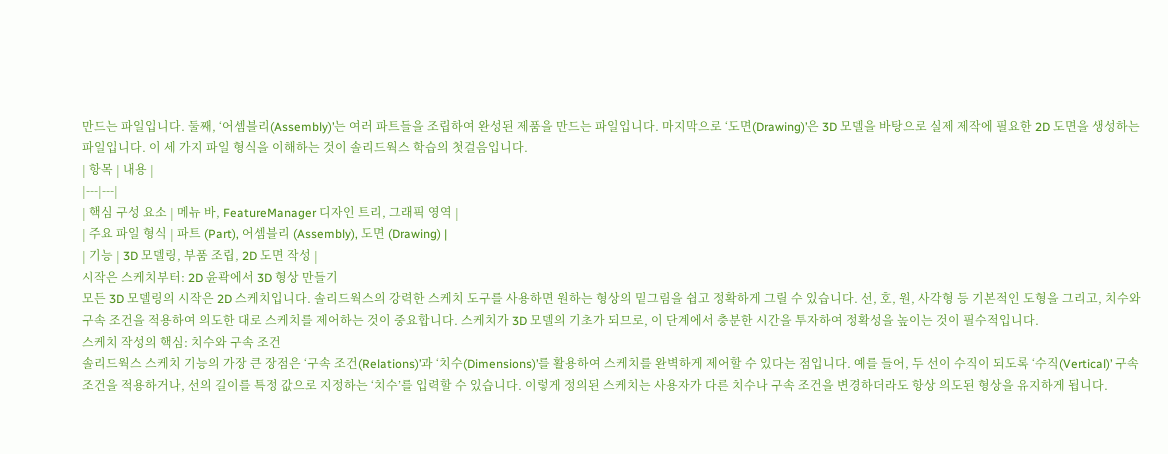만드는 파일입니다. 둘째, ‘어셈블리(Assembly)’는 여러 파트들을 조립하여 완성된 제품을 만드는 파일입니다. 마지막으로 ‘도면(Drawing)’은 3D 모델을 바탕으로 실제 제작에 필요한 2D 도면을 생성하는 파일입니다. 이 세 가지 파일 형식을 이해하는 것이 솔리드웍스 학습의 첫걸음입니다.
| 항목 | 내용 |
|---|---|
| 핵심 구성 요소 | 메뉴 바, FeatureManager 디자인 트리, 그래픽 영역 |
| 주요 파일 형식 | 파트 (Part), 어셈블리 (Assembly), 도면 (Drawing) |
| 기능 | 3D 모델링, 부품 조립, 2D 도면 작성 |
시작은 스케치부터: 2D 윤곽에서 3D 형상 만들기
모든 3D 모델링의 시작은 2D 스케치입니다. 솔리드웍스의 강력한 스케치 도구를 사용하면 원하는 형상의 밑그림을 쉽고 정확하게 그릴 수 있습니다. 선, 호, 원, 사각형 등 기본적인 도형을 그리고, 치수와 구속 조건을 적용하여 의도한 대로 스케치를 제어하는 것이 중요합니다. 스케치가 3D 모델의 기초가 되므로, 이 단계에서 충분한 시간을 투자하여 정확성을 높이는 것이 필수적입니다.
스케치 작성의 핵심: 치수와 구속 조건
솔리드웍스 스케치 기능의 가장 큰 장점은 ‘구속 조건(Relations)’과 ‘치수(Dimensions)’를 활용하여 스케치를 완벽하게 제어할 수 있다는 점입니다. 예를 들어, 두 선이 수직이 되도록 ‘수직(Vertical)’ 구속 조건을 적용하거나, 선의 길이를 특정 값으로 지정하는 ‘치수’를 입력할 수 있습니다. 이렇게 정의된 스케치는 사용자가 다른 치수나 구속 조건을 변경하더라도 항상 의도된 형상을 유지하게 됩니다.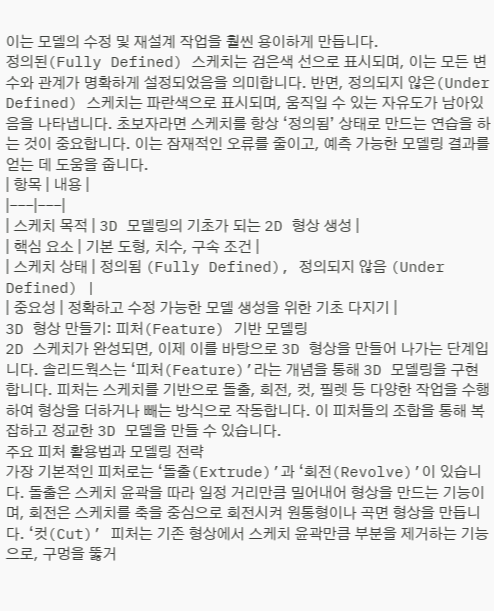이는 모델의 수정 및 재설계 작업을 훨씬 용이하게 만듭니다.
정의된(Fully Defined) 스케치는 검은색 선으로 표시되며, 이는 모든 변수와 관계가 명확하게 설정되었음을 의미합니다. 반면, 정의되지 않은(Under Defined) 스케치는 파란색으로 표시되며, 움직일 수 있는 자유도가 남아있음을 나타냅니다. 초보자라면 스케치를 항상 ‘정의됨’ 상태로 만드는 연습을 하는 것이 중요합니다. 이는 잠재적인 오류를 줄이고, 예측 가능한 모델링 결과를 얻는 데 도움을 줍니다.
| 항목 | 내용 |
|---|---|
| 스케치 목적 | 3D 모델링의 기초가 되는 2D 형상 생성 |
| 핵심 요소 | 기본 도형, 치수, 구속 조건 |
| 스케치 상태 | 정의됨 (Fully Defined), 정의되지 않음 (Under Defined) |
| 중요성 | 정확하고 수정 가능한 모델 생성을 위한 기초 다지기 |
3D 형상 만들기: 피처(Feature) 기반 모델링
2D 스케치가 완성되면, 이제 이를 바탕으로 3D 형상을 만들어 나가는 단계입니다. 솔리드웍스는 ‘피처(Feature)’라는 개념을 통해 3D 모델링을 구현합니다. 피처는 스케치를 기반으로 돌출, 회전, 컷, 필렛 등 다양한 작업을 수행하여 형상을 더하거나 빼는 방식으로 작동합니다. 이 피처들의 조합을 통해 복잡하고 정교한 3D 모델을 만들 수 있습니다.
주요 피처 활용법과 모델링 전략
가장 기본적인 피처로는 ‘돌출(Extrude)’과 ‘회전(Revolve)’이 있습니다. 돌출은 스케치 윤곽을 따라 일정 거리만큼 밀어내어 형상을 만드는 기능이며, 회전은 스케치를 축을 중심으로 회전시켜 원통형이나 곡면 형상을 만듭니다. ‘컷(Cut)’ 피처는 기존 형상에서 스케치 윤곽만큼 부분을 제거하는 기능으로, 구멍을 뚫거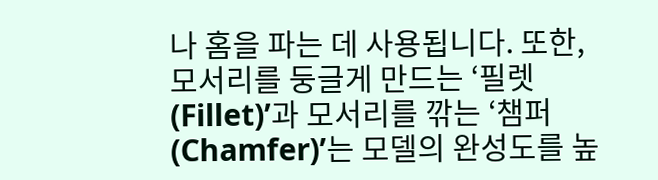나 홈을 파는 데 사용됩니다. 또한, 모서리를 둥글게 만드는 ‘필렛(Fillet)’과 모서리를 깎는 ‘챔퍼(Chamfer)’는 모델의 완성도를 높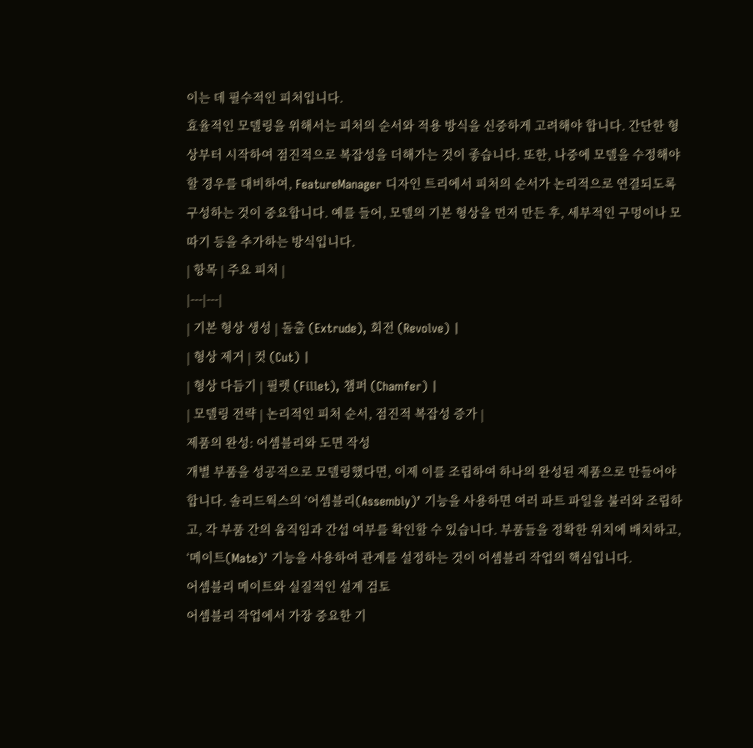이는 데 필수적인 피처입니다.
효율적인 모델링을 위해서는 피처의 순서와 적용 방식을 신중하게 고려해야 합니다. 간단한 형상부터 시작하여 점진적으로 복잡성을 더해가는 것이 좋습니다. 또한, 나중에 모델을 수정해야 할 경우를 대비하여, FeatureManager 디자인 트리에서 피처의 순서가 논리적으로 연결되도록 구성하는 것이 중요합니다. 예를 들어, 모델의 기본 형상을 먼저 만든 후, 세부적인 구멍이나 모따기 등을 추가하는 방식입니다.
| 항목 | 주요 피처 |
|---|---|
| 기본 형상 생성 | 돌출 (Extrude), 회전 (Revolve) |
| 형상 제거 | 컷 (Cut) |
| 형상 다듬기 | 필렛 (Fillet), 챔퍼 (Chamfer) |
| 모델링 전략 | 논리적인 피처 순서, 점진적 복잡성 증가 |
제품의 완성: 어셈블리와 도면 작성
개별 부품을 성공적으로 모델링했다면, 이제 이를 조립하여 하나의 완성된 제품으로 만들어야 합니다. 솔리드웍스의 ‘어셈블리(Assembly)’ 기능을 사용하면 여러 파트 파일을 불러와 조립하고, 각 부품 간의 움직임과 간섭 여부를 확인할 수 있습니다. 부품들을 정확한 위치에 배치하고, ‘메이트(Mate)’ 기능을 사용하여 관계를 설정하는 것이 어셈블리 작업의 핵심입니다.
어셈블리 메이트와 실질적인 설계 검토
어셈블리 작업에서 가장 중요한 기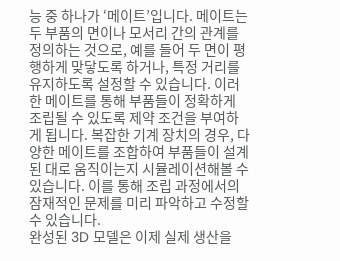능 중 하나가 ‘메이트’입니다. 메이트는 두 부품의 면이나 모서리 간의 관계를 정의하는 것으로, 예를 들어 두 면이 평행하게 맞닿도록 하거나, 특정 거리를 유지하도록 설정할 수 있습니다. 이러한 메이트를 통해 부품들이 정확하게 조립될 수 있도록 제약 조건을 부여하게 됩니다. 복잡한 기계 장치의 경우, 다양한 메이트를 조합하여 부품들이 설계된 대로 움직이는지 시뮬레이션해볼 수 있습니다. 이를 통해 조립 과정에서의 잠재적인 문제를 미리 파악하고 수정할 수 있습니다.
완성된 3D 모델은 이제 실제 생산을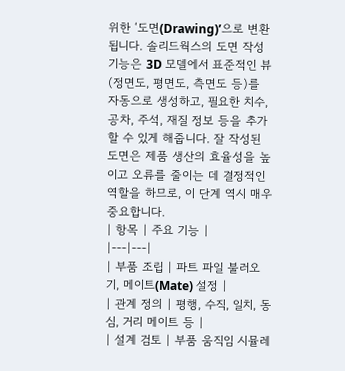위한 ‘도면(Drawing)’으로 변환됩니다. 솔리드웍스의 도면 작성 기능은 3D 모델에서 표준적인 뷰(정면도, 평면도, 측면도 등)를 자동으로 생성하고, 필요한 치수, 공차, 주석, 재질 정보 등을 추가할 수 있게 해줍니다. 잘 작성된 도면은 제품 생산의 효율성을 높이고 오류를 줄이는 데 결정적인 역할을 하므로, 이 단계 역시 매우 중요합니다.
| 항목 | 주요 기능 |
|---|---|
| 부품 조립 | 파트 파일 불러오기, 메이트(Mate) 설정 |
| 관계 정의 | 평행, 수직, 일치, 동심, 거리 메이트 등 |
| 설계 검토 | 부품 움직임 시뮬레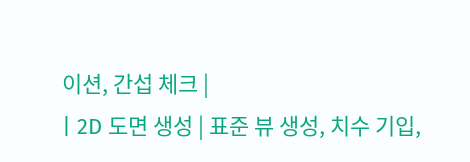이션, 간섭 체크 |
| 2D 도면 생성 | 표준 뷰 생성, 치수 기입,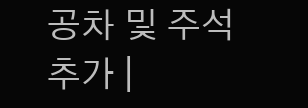공차 및 주석 추가 |